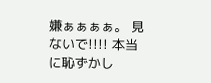嫌ぁぁぁぁ。 見ないで!!!! 本当に恥ずかし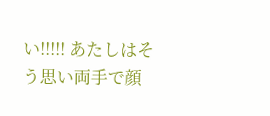い!!!!! あたしはそう思い両手で顔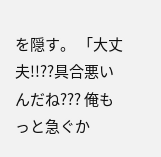を隠す。 「大丈夫!!??具合悪いんだね??? 俺もっと急ぐか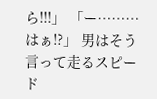ら!!!」 「ー………はぁ!?」 男はそう言って走るスピード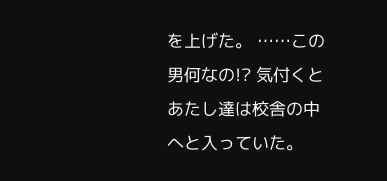を上げた。 ……この男何なの!? 気付くとあたし達は校舎の中へと入っていた。